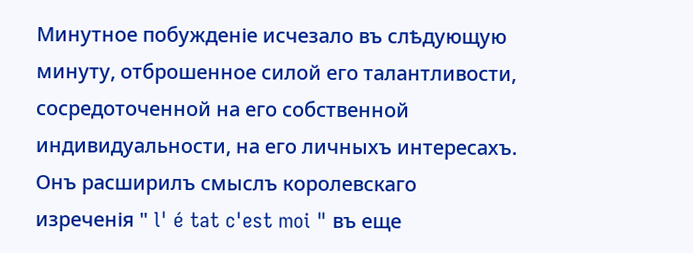Минутное побужденіе исчезало въ слѣдующую минуту, отброшенное силой его талантливости, сосредоточенной на его собственной индивидуальности, на его личныхъ интересахъ. Онъ расширилъ смыслъ королевскаго изреченія " l' é tat c'est moi " въ еще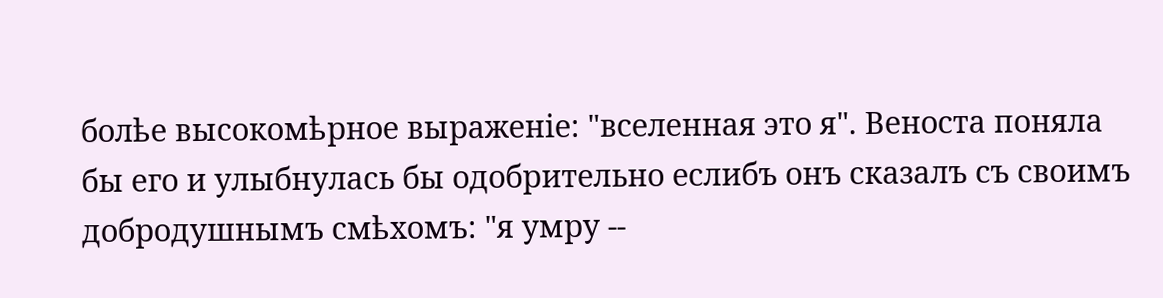болѣе высокомѣрное выраженіе: "вселенная это я". Веноста поняла бы его и улыбнулась бы одобрительно еслибъ онъ сказалъ съ своимъ добродушнымъ смѣхомъ: "я умру --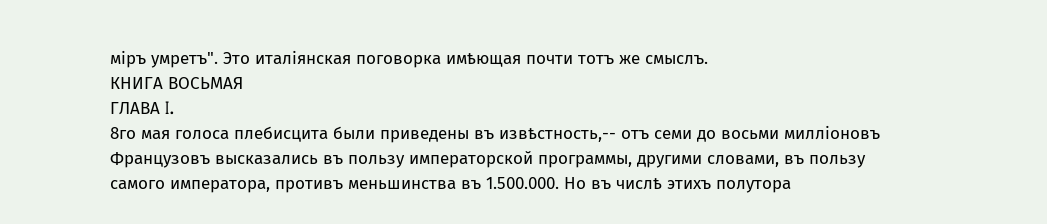міръ умретъ". Это италіянская поговорка имѣющая почти тотъ же смыслъ.
КНИГА ВОСЬМАЯ
ГЛАВА I.
8го мая голоса плебисцита были приведены въ извѣстность,-- отъ семи до восьми милліоновъ Французовъ высказались въ пользу императорской программы, другими словами, въ пользу самого императора, противъ меньшинства въ 1.500.000. Но въ числѣ этихъ полутора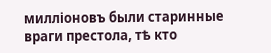милліоновъ были старинные враги престола, тѣ кто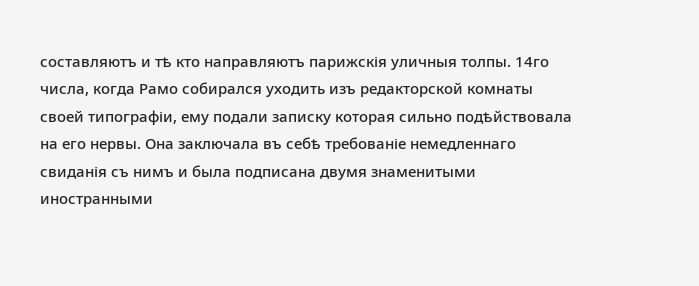составляютъ и тѣ кто направляютъ парижскія уличныя толпы. 14го числа, когда Рамо собирался уходить изъ редакторской комнаты своей типографіи, ему подали записку которая сильно подѣйствовала на его нервы. Она заключала въ себѣ требованіе немедленнаго свиданія съ нимъ и была подписана двумя знаменитыми иностранными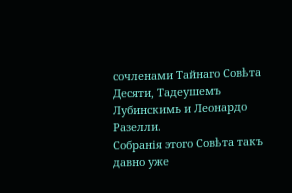сочленами Тайнаго Совѣта Десяти, Тадеушемъ Лубинскимь и Леонардо Разелли.
Собранія этого Совѣта такъ давно уже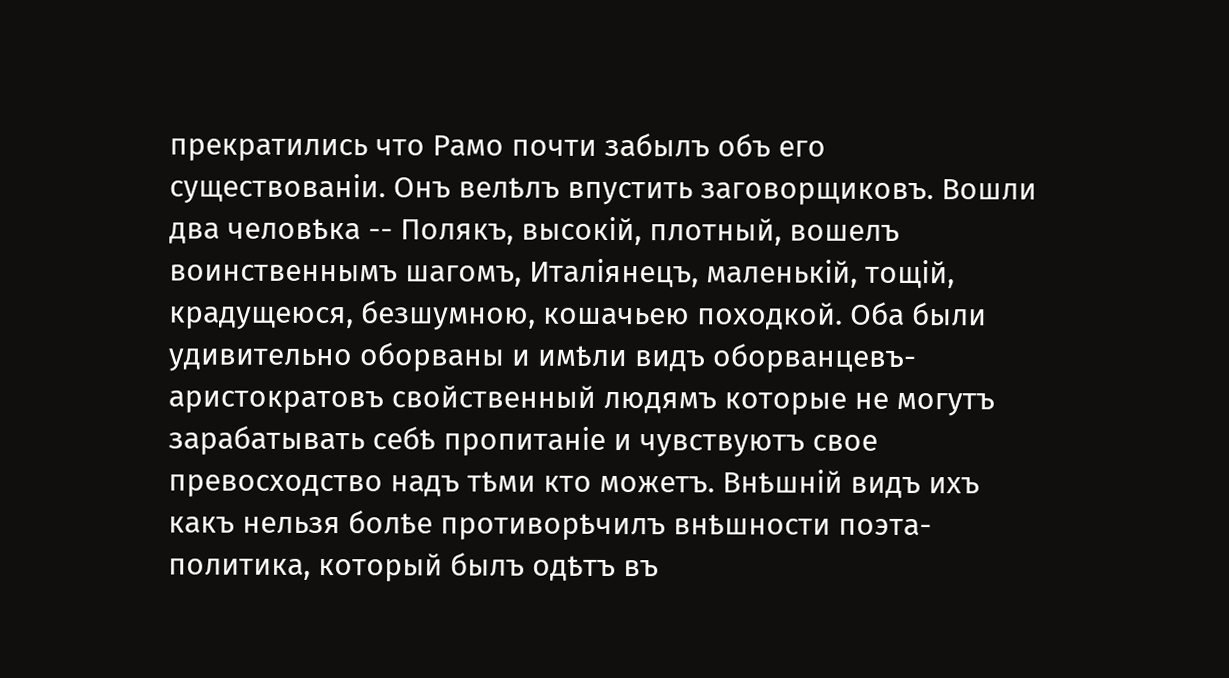прекратились что Рамо почти забылъ объ его существованіи. Онъ велѣлъ впустить заговорщиковъ. Вошли два человѣка -- Полякъ, высокій, плотный, вошелъ воинственнымъ шагомъ, Италіянецъ, маленькій, тощій, крадущеюся, безшумною, кошачьею походкой. Оба были удивительно оборваны и имѣли видъ оборванцевъ-аристократовъ свойственный людямъ которые не могутъ зарабатывать себѣ пропитаніе и чувствуютъ свое превосходство надъ тѣми кто можетъ. Внѣшній видъ ихъ какъ нельзя болѣе противорѣчилъ внѣшности поэта-политика, который былъ одѣтъ въ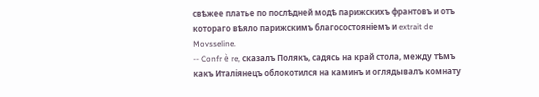свѣжее платье по послѣдней модѣ парижскихъ франтовъ и отъ котораго вѣяло парижскимъ благосостояніемъ и extrait de Movsseline.
-- Confr è re, сказалъ Полякъ, садясь на край стола, между тѣмъ какъ Италіянецъ облокотился на каминъ и оглядывалъ комнату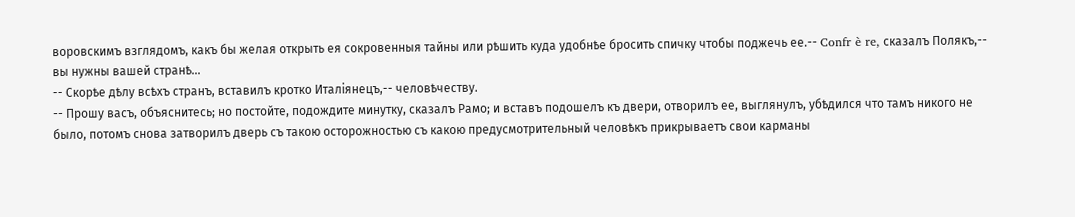воровскимъ взглядомъ, какъ бы желая открыть ея сокровенныя тайны или рѣшить куда удобнѣе бросить спичку чтобы поджечь ее.-- Confr è re, сказалъ Полякъ,-- вы нужны вашей странѣ...
-- Скорѣе дѣлу всѣхъ странъ, вставилъ кротко Италіянецъ,-- человѣчеству.
-- Прошу васъ, объяснитесь; но постойте, подождите минутку, сказалъ Рамо; и вставъ подошелъ къ двери, отворилъ ее, выглянулъ, убѣдился что тамъ никого не было, потомъ снова затворилъ дверь съ такою осторожностью съ какою предусмотрительный человѣкъ прикрываетъ свои карманы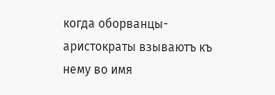когда оборванцы-аристократы взываютъ къ нему во имя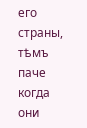его страны, тѣмъ паче когда они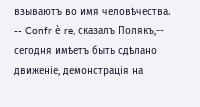взываютъ во имя человѣчества.
-- Confr è re, сказалъ Полякъ,-- сегодня имѣетъ быть сдѣлано движеніе, демонстрація на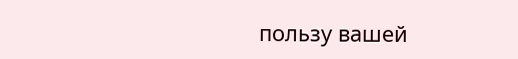пользу вашей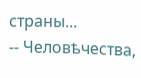страны...
-- Человѣчества,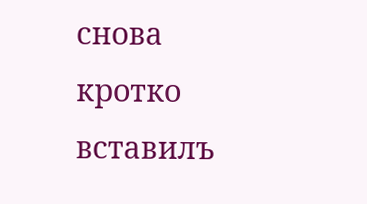снова кротко вставилъ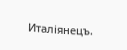Италіянецъ.